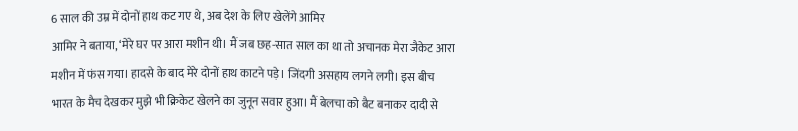6 साल की उम्र में दोनों हाथ कट गए थे, अब देश के लिए खेलेंगे आमिर
आमिर ने बताया, ‘मेरे घर पर आरा मशीन थी। मैं जब छह-सात साल का था तो अचानक मेरा जैकेट आरा मशीन में फंस गया। हादसे के बाद मेरे दोनों हाथ काटने पड़े। जिंदगी असहाय लगने लगी। इस बीच भारत के मैच देखकर मुझे भी क्रिकेट खेलने का जुनून सवार हुआ। मैं बेलचा को बैट बनाकर दादी से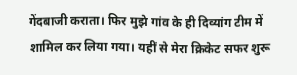गेंदबाजी कराता। फिर मुझे गांव के ही दिव्यांग टीम में शामिल कर लिया गया। यहीं से मेरा क्रिकेट सफर शुरू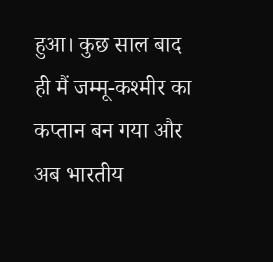हुआ। कुछ साल बाद ही मैं जम्मू-कश्मीर का कप्तान बन गया और अब भारतीय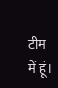टीम में हूं।